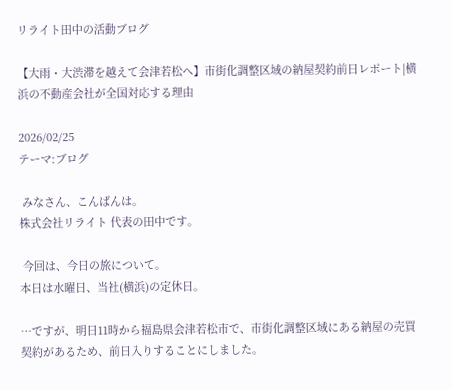リライト田中の活動ブログ

【大雨・大渋滞を越えて会津若松へ】市街化調整区域の納屋契約前日レポート|横浜の不動産会社が全国対応する理由

2026/02/25
テーマ:ブログ

 みなさん、こんばんは。
株式会社リライト 代表の田中です。

 今回は、今日の旅について。
本日は水曜日、当社(横浜)の定休日。

…ですが、明日11時から福島県会津若松市で、市街化調整区域にある納屋の売買契約があるため、前日入りすることにしました。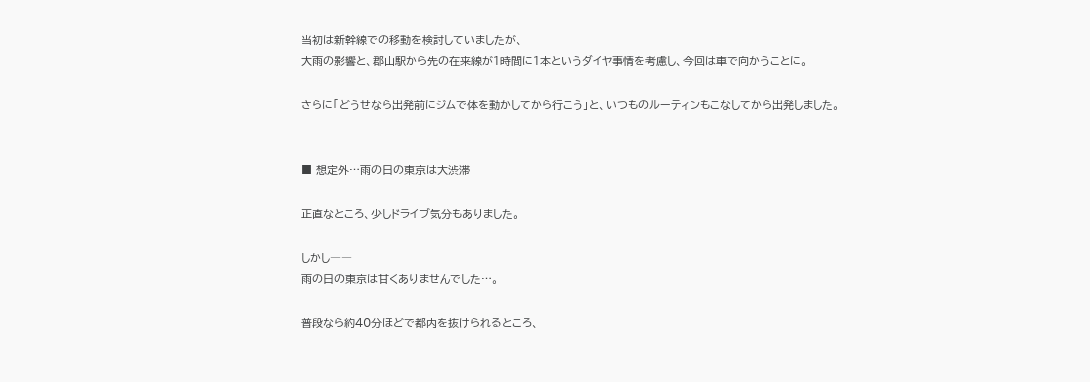当初は新幹線での移動を検討していましたが、
大雨の影響と、郡山駅から先の在来線が1時間に1本というダイヤ事情を考慮し、今回は車で向かうことに。

さらに「どうせなら出発前にジムで体を動かしてから行こう」と、いつものルーティンもこなしてから出発しました。


■ 想定外…雨の日の東京は大渋滞

正直なところ、少しドライブ気分もありました。

しかし――
雨の日の東京は甘くありませんでした…。

普段なら約40分ほどで都内を抜けられるところ、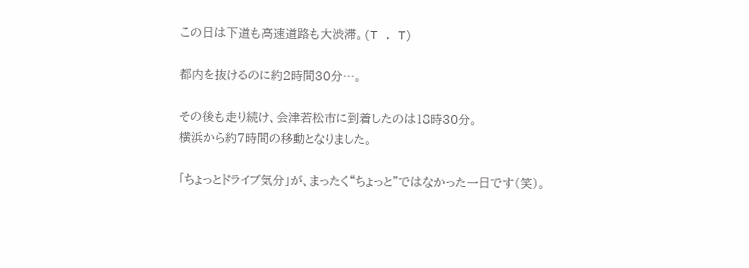この日は下道も高速道路も大渋滞。(T . T)

都内を抜けるのに約2時間30分…。

その後も走り続け、会津若松市に到着したのは18時30分。
横浜から約7時間の移動となりました。

「ちょっとドライブ気分」が、まったく“ちょっと”ではなかった一日です(笑)。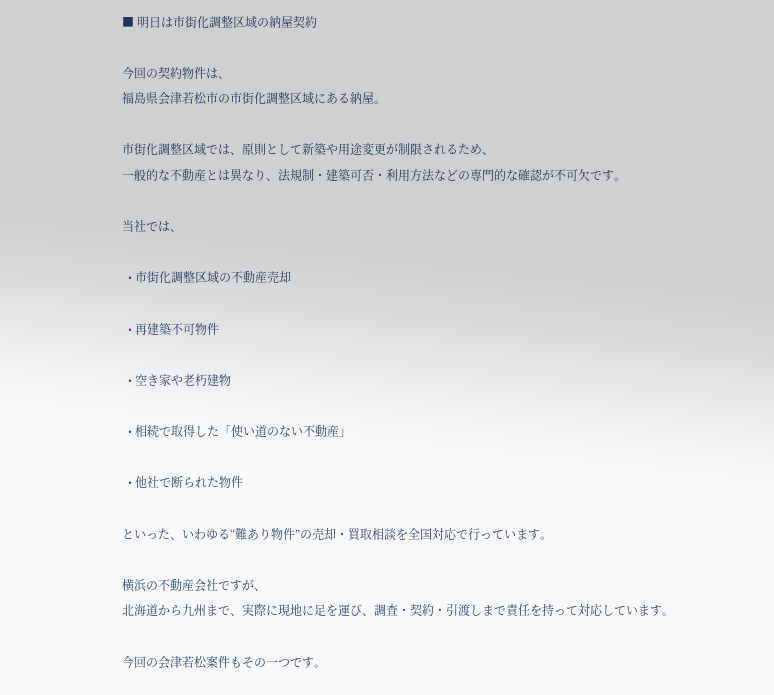■ 明日は市街化調整区域の納屋契約

今回の契約物件は、
福島県会津若松市の市街化調整区域にある納屋。

市街化調整区域では、原則として新築や用途変更が制限されるため、
一般的な不動産とは異なり、法規制・建築可否・利用方法などの専門的な確認が不可欠です。

当社では、

  • 市街化調整区域の不動産売却

  • 再建築不可物件

  • 空き家や老朽建物

  • 相続で取得した「使い道のない不動産」

  • 他社で断られた物件

といった、いわゆる“難あり物件”の売却・買取相談を全国対応で行っています。

横浜の不動産会社ですが、
北海道から九州まで、実際に現地に足を運び、調査・契約・引渡しまで責任を持って対応しています。

今回の会津若松案件もその一つです。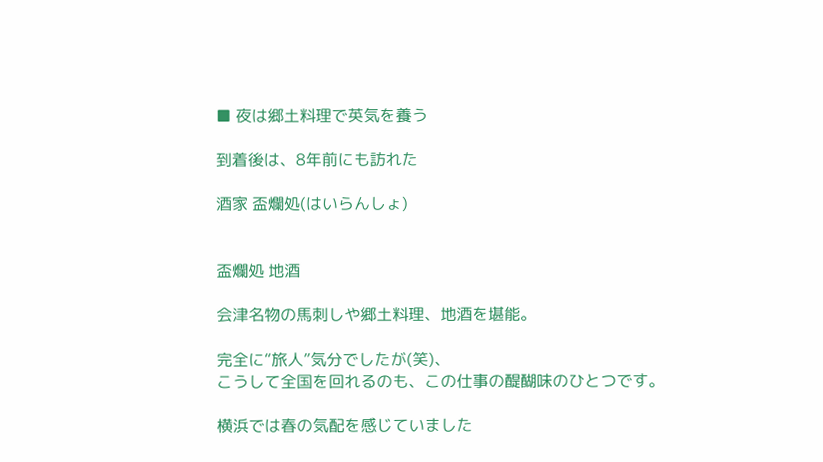■ 夜は郷土料理で英気を養う

到着後は、8年前にも訪れた

酒家 盃爛処(はいらんしょ)


盃爛処 地酒

会津名物の馬刺しや郷土料理、地酒を堪能。

完全に“旅人”気分でしたが(笑)、
こうして全国を回れるのも、この仕事の醍醐味のひとつです。

横浜では春の気配を感じていました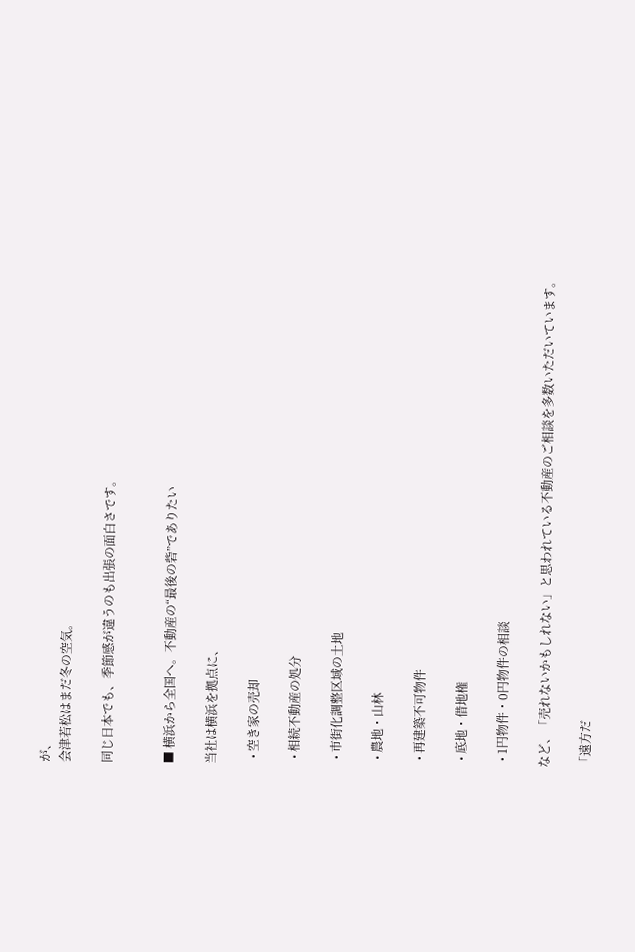が、
会津若松はまだ冬の空気。

同じ日本でも、季節感が違うのも出張の面白さです。


■ 横浜から全国へ。不動産の“最後の砦”でありたい

当社は横浜を拠点に、

  • 空き家の売却

  • 相続不動産の処分

  • 市街化調整区域の土地

  • 農地・山林

  • 再建築不可物件

  • 底地・借地権

  • 1円物件・0円物件の相談

など、「売れないかもしれない」と思われている不動産のご相談を多数いただいています。

「遠方だ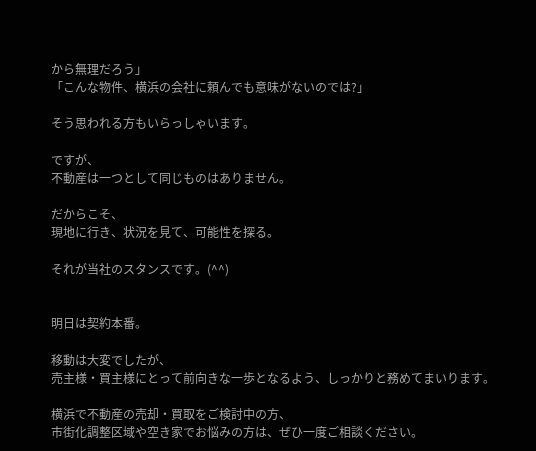から無理だろう」
「こんな物件、横浜の会社に頼んでも意味がないのでは?」

そう思われる方もいらっしゃいます。

ですが、
不動産は一つとして同じものはありません。

だからこそ、
現地に行き、状況を見て、可能性を探る。

それが当社のスタンスです。(^^)


明日は契約本番。

移動は大変でしたが、
売主様・買主様にとって前向きな一歩となるよう、しっかりと務めてまいります。

横浜で不動産の売却・買取をご検討中の方、
市街化調整区域や空き家でお悩みの方は、ぜひ一度ご相談ください。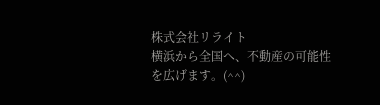株式会社リライト
横浜から全国へ、不動産の可能性を広げます。(^^)